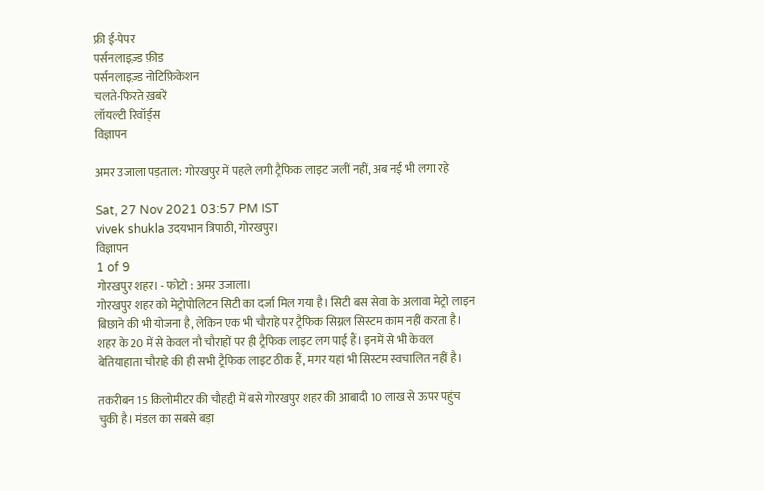फ्री ई-पेपर
पर्सनलाइज़्ड फ़ीड
पर्सनलाइज़्ड नोटिफ़िकेशन
चलते-फिरते ख़बरें
लॉयल्टी रिवॉर्ड्स
विज्ञापन

अमर उजाला पड़ताल: गोरखपुर में पहले लगी ट्रैफिक लाइट जलीं नहीं, अब नई भी लगा रहे

Sat, 27 Nov 2021 03:57 PM IST
vivek shukla उदयभान त्रिपाठी, गोरखपुर।
विज्ञापन
1 of 9
गोरखपुर शहर। - फोटो : अमर उजाला।
गोरखपुर शहर को मेट्रोपोलिटन सिटी का दर्जा मिल गया है। सिटी बस सेवा के अलावा मेट्रो लाइन बिछाने की भी योजना है, लेकिन एक भी चौराहे पर ट्रैफिक सिग्नल सिस्टम काम नहीं करता है। शहर के 20 में से केवल नौ चौराहों पर ही ट्रैफिक लाइट लग पाईं हैं। इनमें से भी केवल बेतियाहाता चौराहे की ही सभी ट्रैफिक लाइट ठीक हैं, मगर यहां भी सिस्टम स्वचालित नहीं है।

तकरीबन 15 किलोमीटर की चौहद्दी में बसे गोरखपुर शहर की आबादी 10 लाख से ऊपर पहुंच चुकी है। मंडल का सबसे बड़ा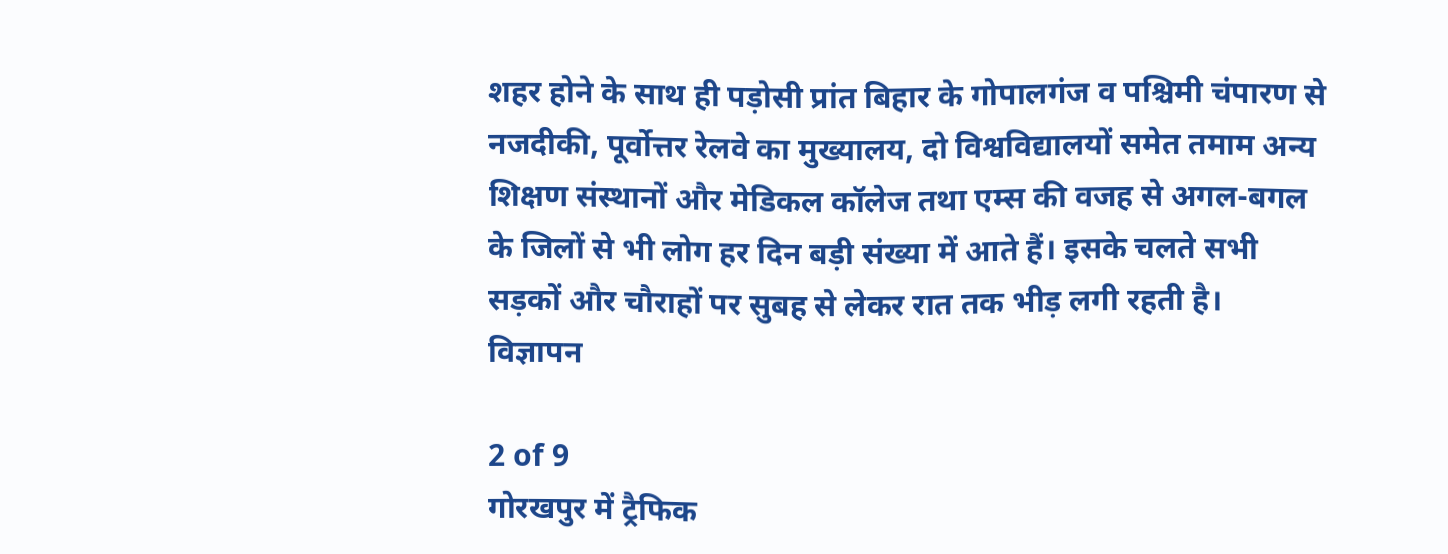शहर होने के साथ ही पड़ोसी प्रांत बिहार के गोपालगंज व पश्चिमी चंपारण से नजदीकी, पूर्वोत्तर रेलवे का मुख्यालय, दो विश्वविद्यालयों समेत तमाम अन्य शिक्षण संस्थानों और मेडिकल कॉलेज तथा एम्स की वजह से अगल-बगल के जिलों से भी लोग हर दिन बड़ी संख्या में आते हैं। इसके चलते सभी सड़कों और चौराहों पर सुबह से लेकर रात तक भीड़ लगी रहती है।
विज्ञापन

2 of 9
गोरखपुर में ट्रैफिक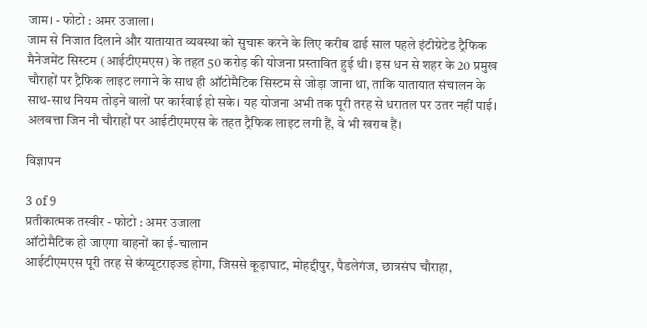जाम। - फोटो : अमर उजाला।
जाम से निजात दिलाने और यातायात व्यवस्था को सुचारू करने के लिए करीब ढाई साल पहले इंटीग्रेटेड ट्रैफिक मैनेजमेंट सिस्टम (आईटीएमएस) के तहत 50 करोड़ की योजना प्रस्तावित हुई थी। इस धन से शहर के 20 प्रमुख चौराहों पर ट्रैफिक लाइट लगाने के साथ ही ऑटोमैटिक सिस्टम से जोड़ा जाना था, ताकि यातायात संचालन के साथ-साथ नियम तोड़ने वालों पर कार्रवाई हो सके। यह योजना अभी तक पूरी तरह से धरातल पर उतर नहीं पाई। अलबत्ता जिन नौ चौराहों पर आईटीएमएस के तहत ट्रैफिक लाइट लगी हैं, वे भी खराब हैं।

विज्ञापन

3 of 9
प्रतीकात्मक तस्वीर - फोटो : अमर उजाला
ऑटोमैटिक हो जाएगा वाहनों का ई-चालान
आईटीएमएस पूरी तरह से कंप्यूटराइज्ड होगा, जिससे कूड़ाघाट, मोहद्दीपुर, पैडलेगंज, छात्रसंघ चौराहा,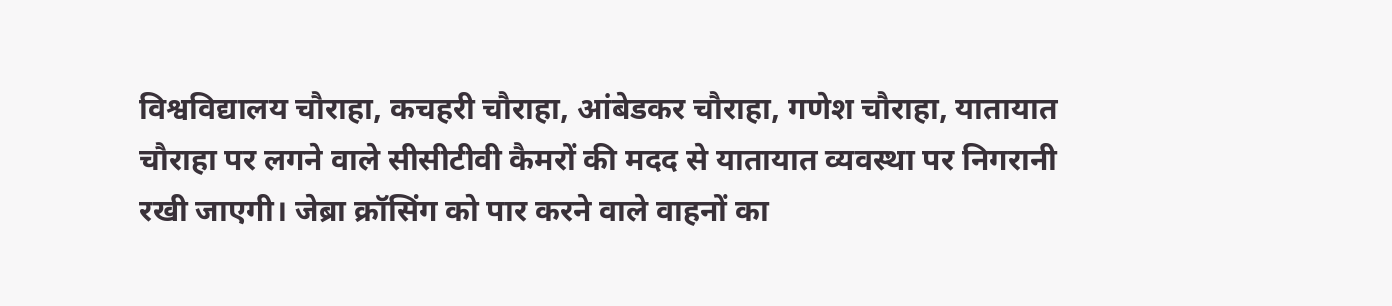विश्वविद्यालय चौराहा, कचहरी चौराहा, आंबेडकर चौराहा, गणेश चौराहा, यातायात चौराहा पर लगने वाले सीसीटीवी कैमरों की मदद से यातायात व्यवस्था पर निगरानी रखी जाएगी। जेब्रा क्रॉसिंग को पार करने वाले वाहनों का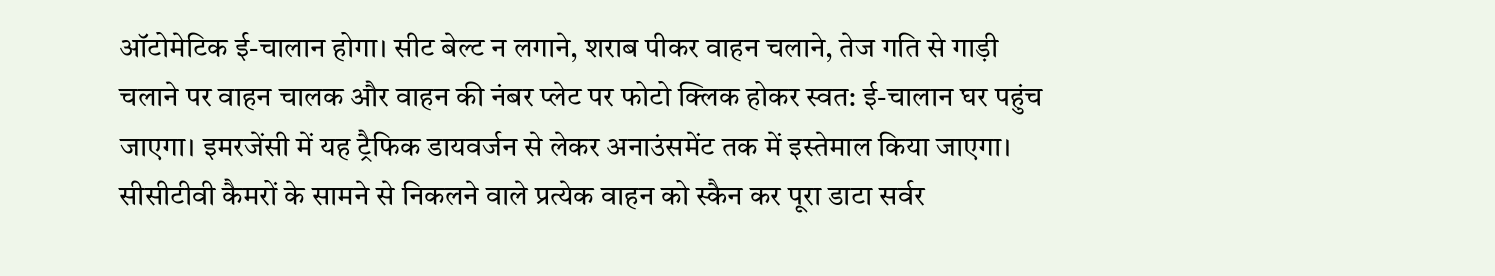ऑटोमेटिक ई-चालान होगा। सीट बेल्ट न लगाने, शराब पीकर वाहन चलाने, तेज गति से गाड़ी चलाने पर वाहन चालक और वाहन की नंबर प्लेट पर फोटो क्लिक होकर स्वत: ई-चालान घर पहुंच जाएगा। इमरजेंसी में यह ट्रैफिक डायवर्जन से लेकर अनाउंसमेंट तक में इस्तेमाल किया जाएगा। सीसीटीवी कैमरों के सामने से निकलने वाले प्रत्येक वाहन को स्कैन कर पूरा डाटा सर्वर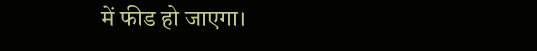में फीड हो जाएगा।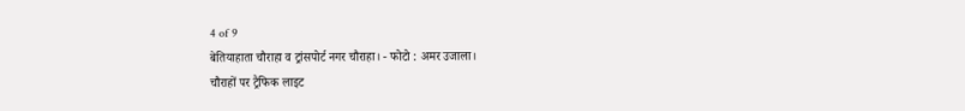4 of 9
बेतियाहाता चौराहा व ट्रांसपोर्ट नगर चौराहा। - फोटो : अमर उजाला।
चौराहों पर ट्रैफिक लाइट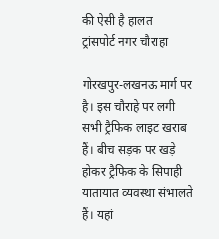की ऐसी है हालत
ट्रांसपोर्ट नगर चौराहा

गोरखपुर-लखनऊ मार्ग पर है। इस चौराहे पर लगी सभी ट्रैफिक लाइट खराब हैं। बीच सड़क पर खड़े होकर ट्रैफिक के सिपाही यातायात व्यवस्था संभालते हैं। यहां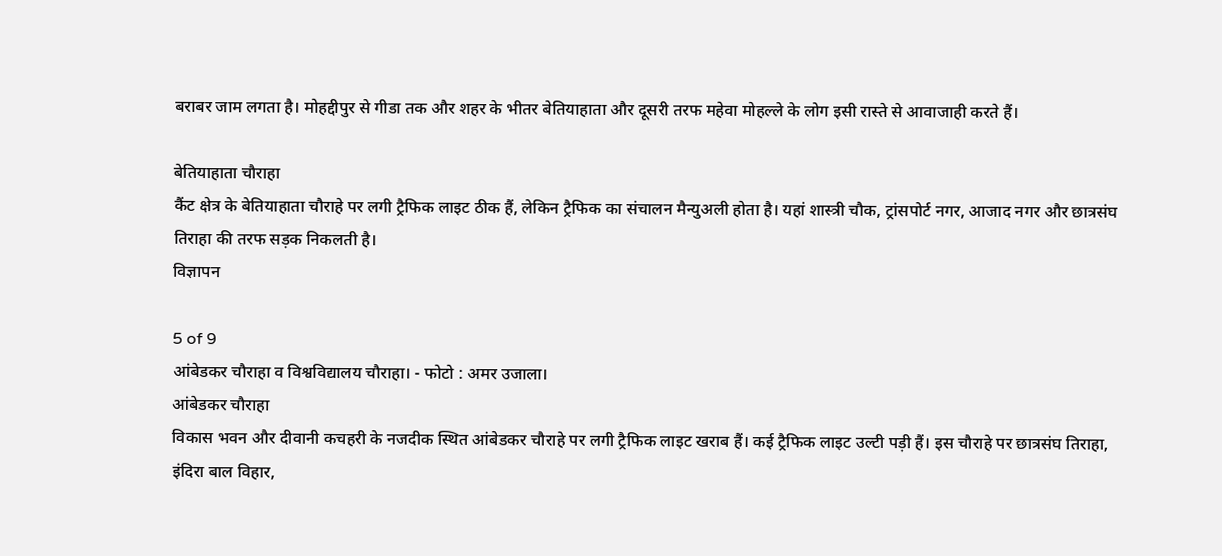बराबर जाम लगता है। मोहद्दीपुर से गीडा तक और शहर के भीतर बेतियाहाता और दूसरी तरफ महेवा मोहल्ले के लोग इसी रास्ते से आवाजाही करते हैं।

बेतियाहाता चौराहा
कैंट क्षेत्र के बेतियाहाता चौराहे पर लगी ट्रैफिक लाइट ठीक हैं, लेकिन ट्रैफिक का संचालन मैन्युअली होता है। यहां शास्त्री चौक, ट्रांसपोर्ट नगर, आजाद नगर और छात्रसंघ तिराहा की तरफ सड़क निकलती है।
विज्ञापन

5 of 9
आंबेडकर चौराहा व विश्वविद्यालय चौराहा। - फोटो : अमर उजाला।
आंबेडकर चौराहा
विकास भवन और दीवानी कचहरी के नजदीक स्थित आंबेडकर चौराहे पर लगी ट्रैफिक लाइट खराब हैं। कई ट्रैफिक लाइट उल्टी पड़ी हैं। इस चौराहे पर छात्रसंघ तिराहा, इंदिरा बाल विहार,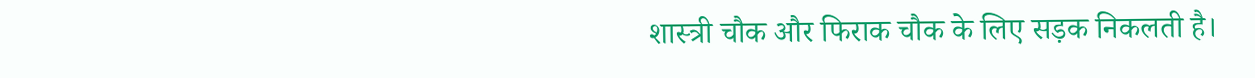शास्त्री चौक और फिराक चौक के लिए सड़क निकलती है।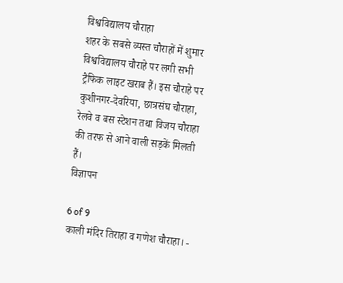विश्वविद्यालय चौराहा
शहर के सबसे व्यस्त चौराहों में शुमार विश्वविद्यालय चौराहे पर लगी सभी ट्रैफिक लाइट खराब हैं। इस चौराहे पर कुशीनगर-देवरिया, छात्रसंघ चौराहा, रेलवे व बस स्टेशन तथा विजय चौराहा की तरफ से आने वाली सड़कें मिलती हैं।
विज्ञापन

6 of 9
काली मंदिर तिराहा व गणेश चौराहा। -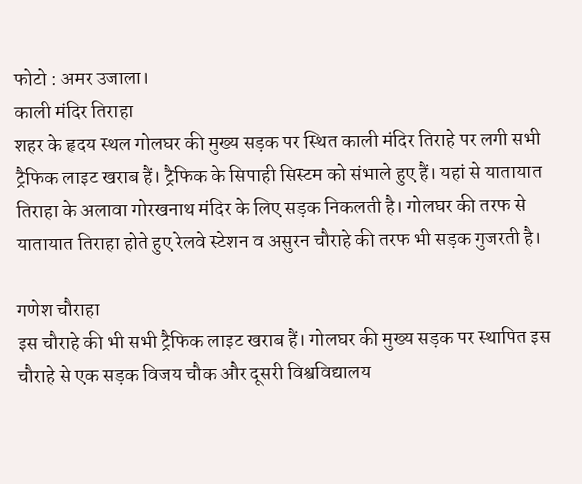फोटो : अमर उजाला।
काली मंदिर तिराहा
शहर के हृदय स्थल गोलघर की मुख्य सड़क पर स्थित काली मंदिर तिराहे पर लगी सभी ट्रैफिक लाइट खराब हैं। ट्रैफिक के सिपाही सिस्टम को संभाले हुए हैं। यहां से यातायात तिराहा के अलावा गोरखनाथ मंदिर के लिए सड़क निकलती है। गोलघर की तरफ से यातायात तिराहा होते हुए रेलवे स्टेशन व असुरन चौराहे की तरफ भी सड़क गुजरती है।

गणेश चौराहा
इस चौराहे की भी सभी ट्रैफिक लाइट खराब हैं। गोलघर की मुख्य सड़क पर स्थापित इस चौराहे से एक सड़क विजय चौक और दूसरी विश्वविद्यालय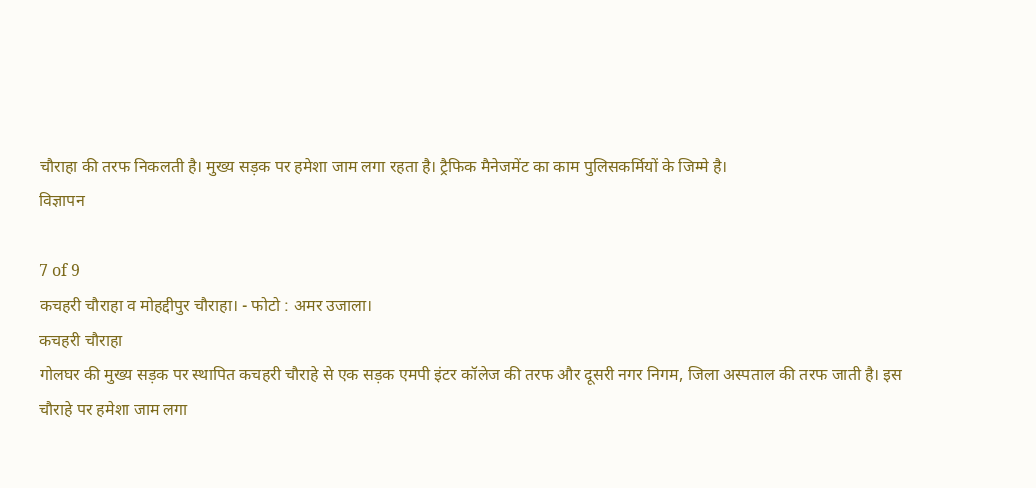चौराहा की तरफ निकलती है। मुख्य सड़क पर हमेशा जाम लगा रहता है। ट्रैफिक मैनेजमेंट का काम पुलिसकर्मियों के जिम्मे है।
विज्ञापन

7 of 9
कचहरी चौराहा व मोहद्दीपुर चौराहा। - फोटो : अमर उजाला।
कचहरी चौराहा
गोलघर की मुख्य सड़क पर स्थापित कचहरी चौराहे से एक सड़क एमपी इंटर कॉलेज की तरफ और दूसरी नगर निगम, जिला अस्पताल की तरफ जाती है। इस चौराहे पर हमेशा जाम लगा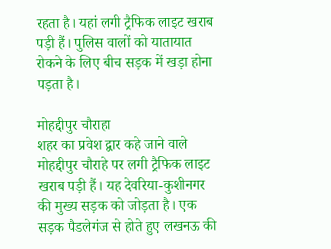रहता है। यहां लगी ट्रैफिक लाइट खराब पड़ी हैं। पुलिस वालों को यातायात रोकने के लिए बीच सड़क में खड़ा होना पड़ता है।

मोहद्दीपुर चौराहा
शहर का प्रवेश द्वार कहे जाने वाले मोहद्दीपुर चौराहे पर लगी ट्रैफिक लाइट खराब पड़ी हैं। यह देवरिया-कुशीनगर की मुख्य सड़क को जोड़ता है। एक सड़क पैडलेगंज से होते हुए लखनऊ की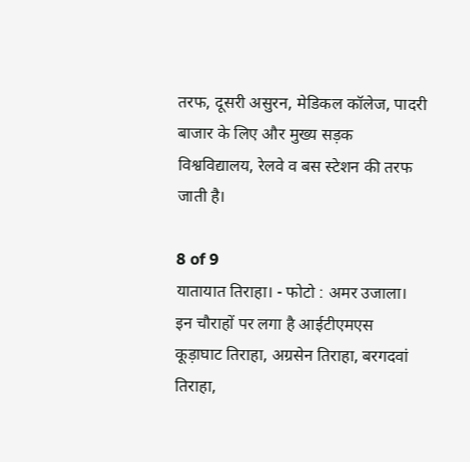तरफ, दूसरी असुरन, मेडिकल कॉलेज, पादरी बाजार के लिए और मुख्य सड़क विश्वविद्यालय, रेलवे व बस स्टेशन की तरफ जाती है।

8 of 9
यातायात तिराहा। - फोटो : अमर उजाला।
इन चौराहों पर लगा है आईटीएमएस
कूड़ाघाट तिराहा, अग्रसेन तिराहा, बरगदवां तिराहा,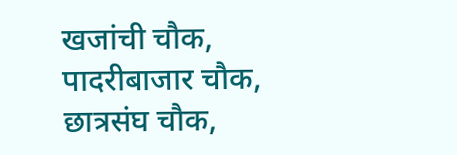खजांची चौक, पादरीबाजार चौक,  छात्रसंघ चौक,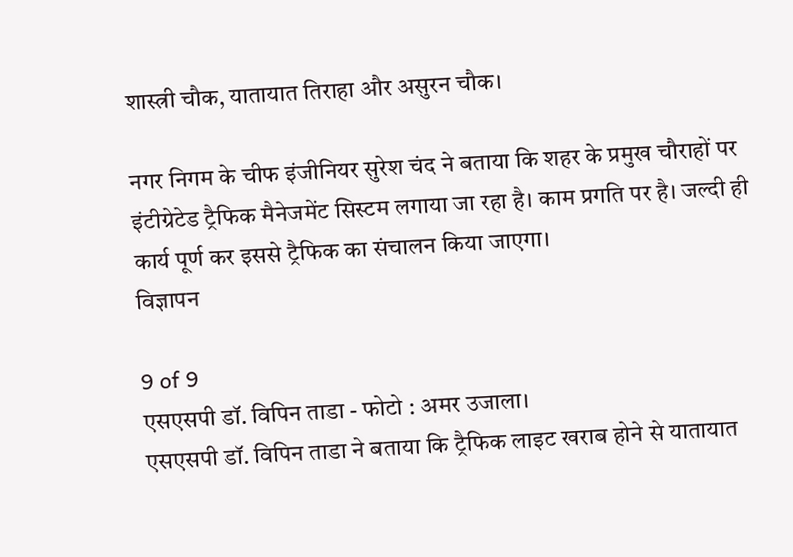शास्त्री चौक, यातायात तिराहा और असुरन चौक।

नगर निगम के चीफ इंजीनियर सुरेश चंद ने बताया कि शहर के प्रमुख चौराहों पर इंटीग्रेटेड ट्रैफिक मैनेजमेंट सिस्टम लगाया जा रहा है। काम प्रगति पर है। जल्दी ही कार्य पूर्ण कर इससे ट्रैफिक का संचालन किया जाएगा।
विज्ञापन

9 of 9
एसएसपी डॉ. विपिन ताडा - फोटो : अमर उजाला।
एसएसपी डॉ. विपिन ताडा ने बताया कि ट्रैफिक लाइट खराब होने से यातायात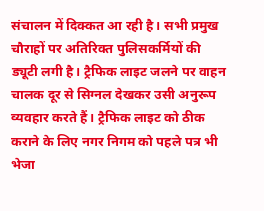संचालन में दिक्कत आ रही है। सभी प्रमुख चौराहों पर अतिरिक्त पुलिसकर्मियों की ड्यूटी लगी है। ट्रैफिक लाइट जलने पर वाहन चालक दूर से सिग्नल देखकर उसी अनुरूप व्यवहार करते हैं। ट्रैफिक लाइट को ठीक कराने के लिए नगर निगम को पहले पत्र भी भेजा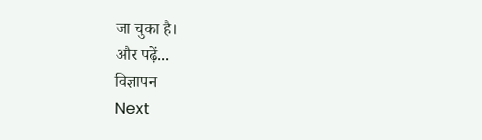जा चुका है।
और पढ़ें...
विज्ञापन
Next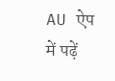AU ऐप में पढ़ें